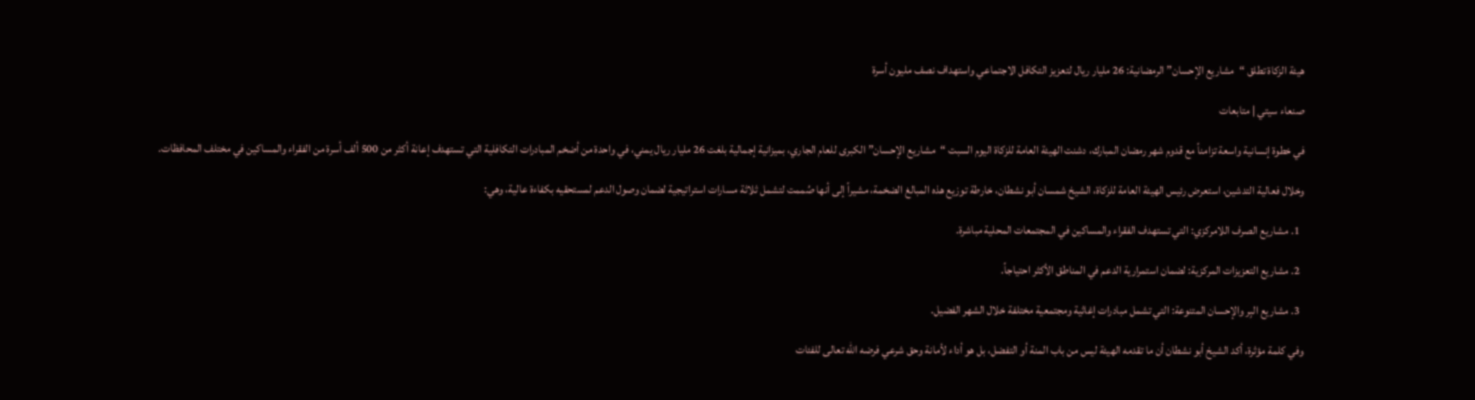هيئة الزكاة تطلق “مشاريع الإحسان” الرمضانية: 26 مليار ريال لتعزيز التكافل الاجتماعي واستهداف نصف مليون أسرة

صنعاء سيتي | متابعات

في خطوة إنسانية واسعة تزامناً مع قدوم شهر رمضان المبارك، دشنت الهيئة العامة للزكاة اليوم السبت “مشاريع الإحسان” الكبرى للعام الجاري، بميزانية إجمالية بلغت 26 مليار ريال يمني، في واحدة من أضخم المبادرات التكافلية التي تستهدف إعانة أكثر من 500 ألف أسرة من الفقراء والمساكين في مختلف المحافظات.

وخلال فعالية التدشين، استعرض رئيس الهيئة العامة للزكاة، الشيخ شمسان أبو نشطان، خارطة توزيع هذه المبالغ الضخمة، مشيراً إلى أنها صُممت لتشمل ثلاثة مسارات استراتيجية لضمان وصول الدعم لمستحقيه بكفاءة عالية، وهي:

  1. مشاريع الصرف اللامركزي: التي تستهدف الفقراء والمساكين في المجتمعات المحلية مباشرة.

  2. مشاريع التعزيزات المركزية: لضمان استمرارية الدعم في المناطق الأكثر احتياجاً.

  3. مشاريع البِر والإحسان المتنوعة: التي تشمل مبادرات إغاثية ومجتمعية مختلفة خلال الشهر الفضيل.

وفي كلمة مؤثرة، أكد الشيخ أبو نشطان أن ما تقدمه الهيئة ليس من باب المنة أو التفضل، بل هو أداء لأمانة وحق شرعي فرضه الله تعالى للفئات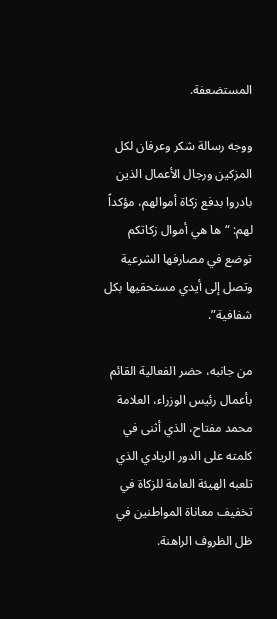المستضعفة.

ووجه رسالة شكر وعرفان لكل المزكين ورجال الأعمال الذين بادروا بدفع زكاة أموالهم، مؤكداً لهم: “ها هي أموال زكاتكم توضع في مصارفها الشرعية وتصل إلى أيدي مستحقيها بكل شفافية”.

من جانبه، حضر الفعالية القائم بأعمال رئيس الوزراء، العلامة محمد مفتاح، الذي أثنى في كلمته على الدور الريادي الذي تلعبه الهيئة العامة للزكاة في تخفيف معاناة المواطنين في ظل الظروف الراهنة.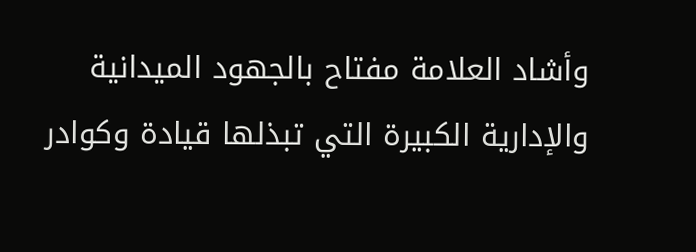وأشاد العلامة مفتاح بالجهود الميدانية والإدارية الكبيرة التي تبذلها قيادة وكوادر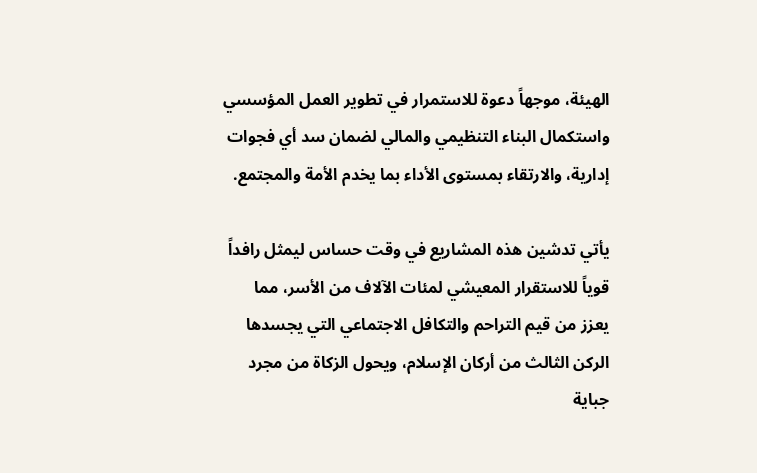الهيئة، موجهاً دعوة للاستمرار في تطوير العمل المؤسسي واستكمال البناء التنظيمي والمالي لضمان سد أي فجوات إدارية، والارتقاء بمستوى الأداء بما يخدم الأمة والمجتمع.

يأتي تدشين هذه المشاريع في وقت حساس ليمثل رافداً قوياً للاستقرار المعيشي لمئات الآلاف من الأسر، مما يعزز من قيم التراحم والتكافل الاجتماعي التي يجسدها الركن الثالث من أركان الإسلام، ويحول الزكاة من مجرد جباية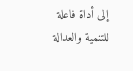إلى أداة فاعلة للتنمية والعدالة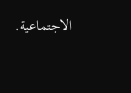الاجتماعية.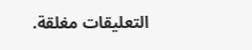التعليقات مغلقة.